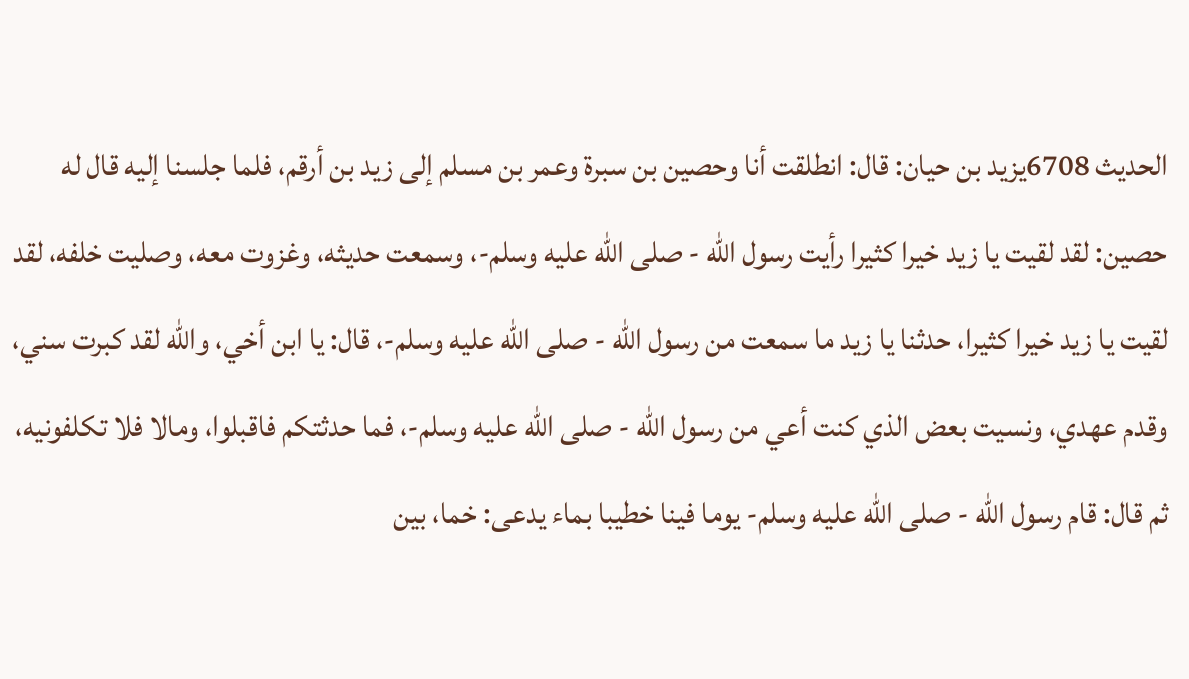الحديث 6708يزيد بن حيان: قال: انطلقت أنا وحصين بن سبرة وعمر بن مسلم إلى زيد بن أرقم، فلما جلسنا إليه قال له حصين: لقد لقيت يا زيد خيرا كثيرا رأيت رسول الله - صلى الله عليه وسلم-، وسمعت حديثه، وغزوت معه، وصليت خلفه، لقد لقيت يا زيد خيرا كثيرا، حدثنا يا زيد ما سمعت من رسول الله - صلى الله عليه وسلم-، قال: يا ابن أخي، والله لقد كبرت سني، وقدم عهدي، ونسيت بعض الذي كنت أعي من رسول الله - صلى الله عليه وسلم-، فما حدثتكم فاقبلوا، ومالا فلا تكلفونيه، ثم قال: قام رسول الله - صلى الله عليه وسلم- يوما فينا خطيبا بماء يدعى: خما، بين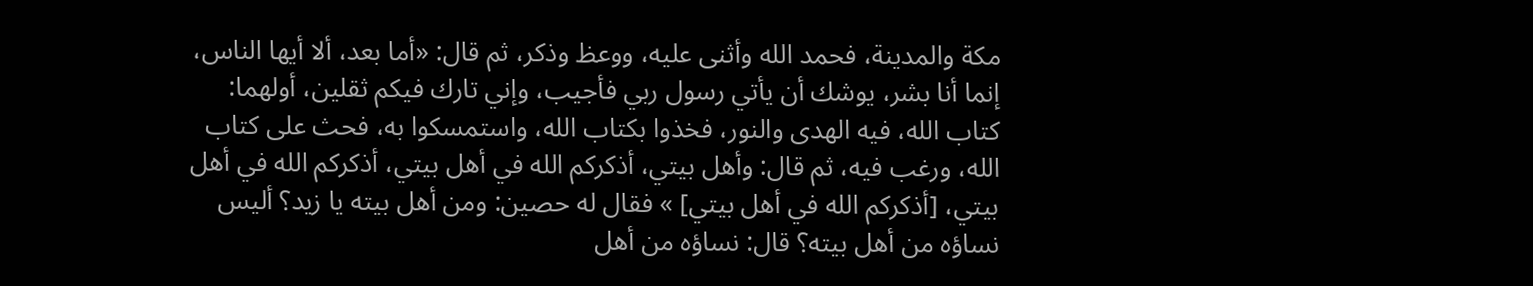مكة والمدينة، فحمد الله وأثنى عليه، ووعظ وذكر، ثم قال: «أما بعد، ألا أيها الناس، إنما أنا بشر، يوشك أن يأتي رسول ربي فأجيب، وإني تارك فيكم ثقلين، أولهما: كتاب الله، فيه الهدى والنور، فخذوا بكتاب الله، واستمسكوا به، فحث على كتاب الله، ورغب فيه، ثم قال: وأهل بيتي، أذكركم الله في أهل بيتي، أذكركم الله في أهل بيتي، [أذكركم الله في أهل بيتي] » فقال له حصين: ومن أهل بيته يا زيد؟ أليس نساؤه من أهل بيته؟ قال: نساؤه من أهل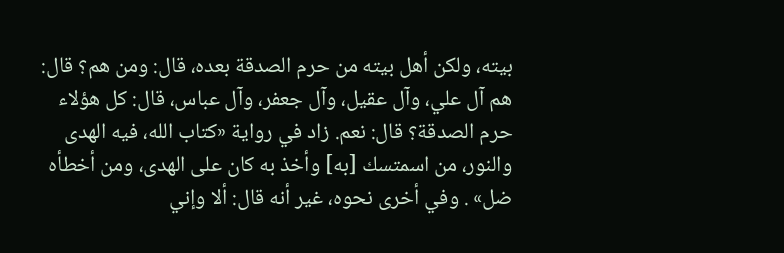بيته، ولكن أهل بيته من حرم الصدقة بعده، قال: ومن هم؟ قال: هم آل علي، وآل عقيل، وآل جعفر، وآل عباس، قال: كل هؤلاء حرم الصدقة؟ قال: نعم. زاد في رواية «كتاب الله، فيه الهدى والنور، من اسمتسك [به] وأخذ به كان على الهدى، ومن أخطأه ضل» . وفي أخرى نحوه، غير أنه قال: ألا وإني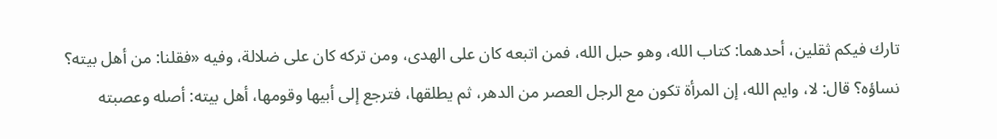تارك فيكم ثقلين، أحدهما: كتاب الله، وهو حبل الله، فمن اتبعه كان على الهدى، ومن تركه كان على ضلالة، وفيه «فقلنا: من أهل بيته؟ نساؤه؟ قال: لا، وايم الله، إن المرأة تكون مع الرجل العصر من الدهر، ثم يطلقها، فترجع إلى أبيها وقومها، أهل بيته: أصله وعصبته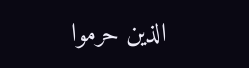الذين حرموا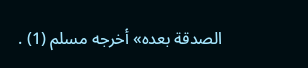الصدقة بعده» أخرجه مسلم (1) .